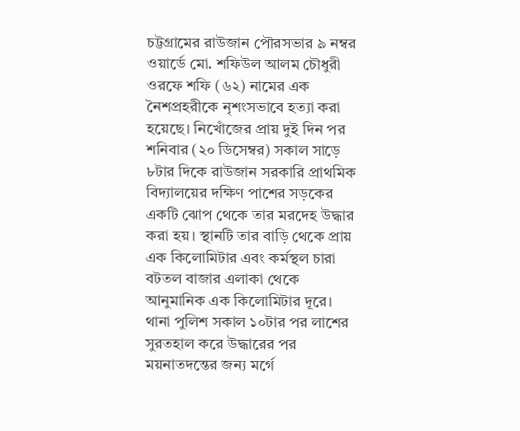চট্টগ্রামের রাউজান পৌরসভার ৯ নম্বর ওয়ার্ডে মো. শফিউল আলম চৌধুরী ওরফে শফি (৬২) নামের এক নৈশপ্রহরীকে নৃশংসভাবে হত্যা করা হয়েছে। নিখোঁজের প্রায় দুই দিন পর শনিবার (২০ ডিসেম্বর) সকাল সাড়ে ৮টার দিকে রাউজান সরকারি প্রাথমিক বিদ্যালয়ের দক্ষিণ পাশের সড়কের একটি ঝোপ থেকে তার মরদেহ উদ্ধার করা হয়। স্থানটি তার বাড়ি থেকে প্রায় এক কিলোমিটার এবং কর্মস্থল চারা বটতল বাজার এলাকা থেকে আনুমানিক এক কিলোমিটার দূরে।
থানা পুলিশ সকাল ১০টার পর লাশের সুরতহাল করে উদ্ধারের পর ময়নাতদন্তের জন্য মর্গে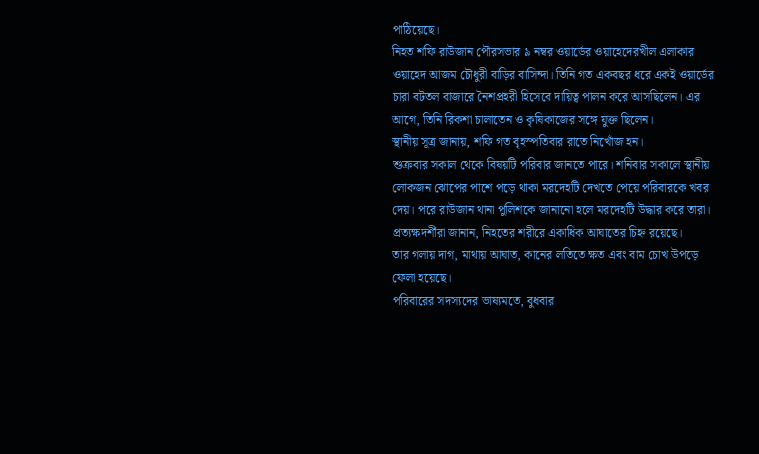পাঠিয়েছে।
নিহত শফি রাউজান পৌরসভার ৯ নম্বর ওয়ার্ডের ওয়াহেদেরখীল এলাকার ওয়াহেদ আজম চৌধুরী বাড়ির বাসিন্দা। তিনি গত একবছর ধরে একই ওয়ার্ডের চারা বটতল বাজারে নৈশপ্রহরী হিসেবে দায়িত্ব পালন করে আসছিলেন। এর আগে, তিনি রিকশা চালাতেন ও কৃষিকাজের সঙ্গে যুক্ত ছিলেন।
স্থানীয় সূত্র জানায়, শফি গত বৃহস্পতিবার রাতে নিখোঁজ হন।
শুক্রবার সকাল থেকে বিষয়টি পরিবার জানতে পারে। শনিবার সকালে স্থানীয় লোকজন ঝোপের পাশে পড়ে থাকা মরদেহটি দেখতে পেয়ে পরিবারকে খবর দেয়। পরে রাউজান থানা পুলিশকে জানানো হলে মরদেহটি উদ্ধার করে তারা।
প্রত্যক্ষদর্শীরা জানান, নিহতের শরীরে একাধিক আঘাতের চিহ্ন রয়েছে।
তার গলায় দাগ, মাথায় আঘাত, কানের লতিতে ক্ষত এবং বাম চোখ উপড়ে ফেলা হয়েছে।
পরিবারের সদস্যদের ভাষ্যমতে, বুধবার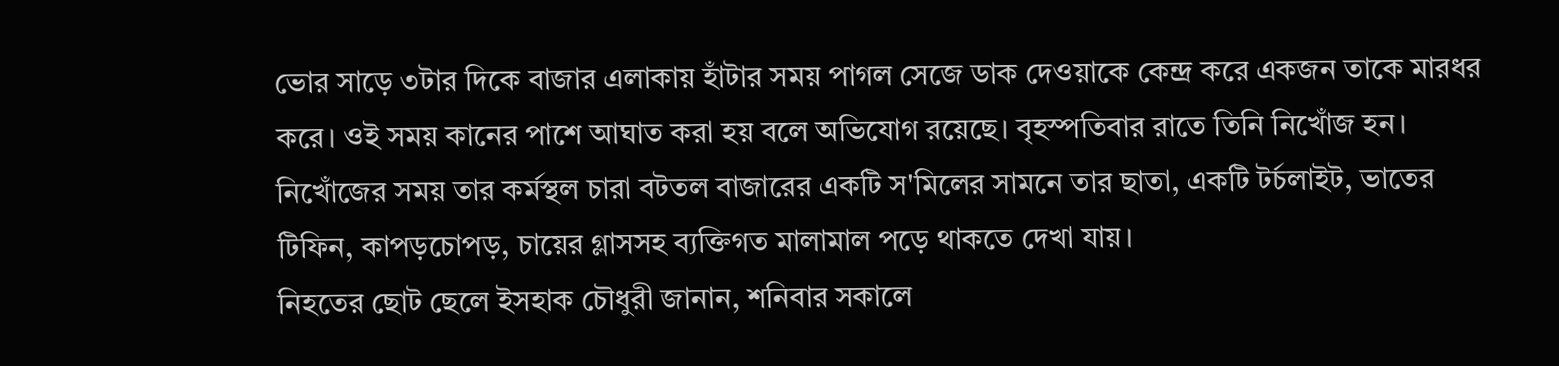ভোর সাড়ে ৩টার দিকে বাজার এলাকায় হাঁটার সময় পাগল সেজে ডাক দেওয়াকে কেন্দ্র করে একজন তাকে মারধর করে। ওই সময় কানের পাশে আঘাত করা হয় বলে অভিযোগ রয়েছে। বৃহস্পতিবার রাতে তিনি নিখোঁজ হন।
নিখোঁজের সময় তার কর্মস্থল চারা বটতল বাজারের একটি স'মিলের সামনে তার ছাতা, একটি টর্চলাইট, ভাতের টিফিন, কাপড়চোপড়, চায়ের গ্লাসসহ ব্যক্তিগত মালামাল পড়ে থাকতে দেখা যায়।
নিহতের ছোট ছেলে ইসহাক চৌধুরী জানান, শনিবার সকালে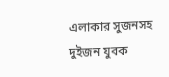এলাকার সুজনসহ দুইজন যুবক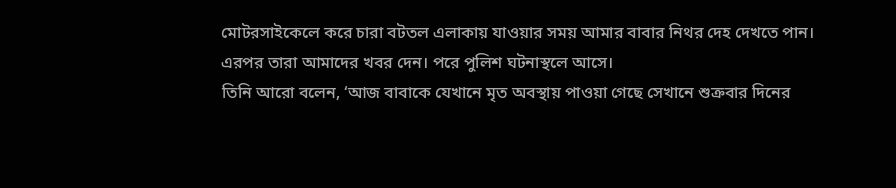মোটরসাইকেলে করে চারা বটতল এলাকায় যাওয়ার সময় আমার বাবার নিথর দেহ দেখতে পান। এরপর তারা আমাদের খবর দেন। পরে পুলিশ ঘটনাস্থলে আসে।
তিনি আরো বলেন, ‘আজ বাবাকে যেখানে মৃত অবস্থায় পাওয়া গেছে সেখানে শুক্রবার দিনের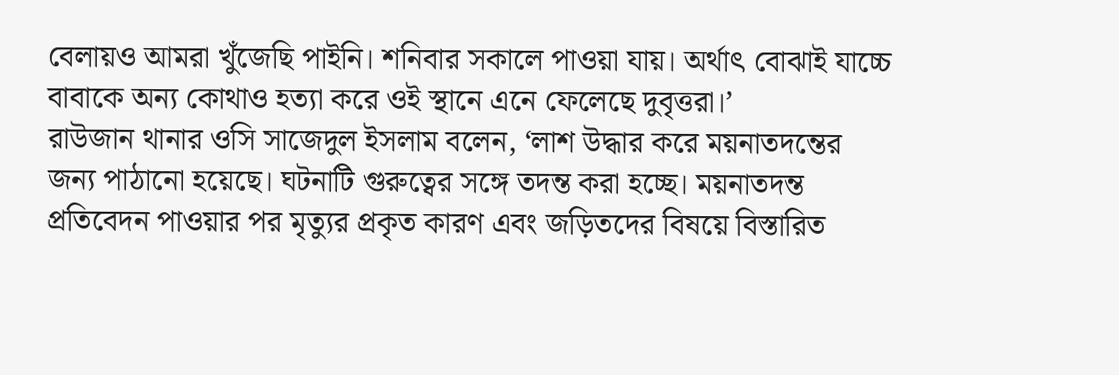বেলায়ও আমরা খুঁজেছি পাইনি। শনিবার সকালে পাওয়া যায়। অর্থাৎ বোঝাই যাচ্চে বাবাকে অন্য কোথাও হত্যা করে ওই স্থানে এনে ফেলেছে দুবৃত্তরা।’
রাউজান থানার ওসি সাজেদুল ইসলাম বলেন, ‘লাশ উদ্ধার করে ময়নাতদন্তের জন্য পাঠানো হয়েছে। ঘটনাটি গুরুত্বের সঙ্গে তদন্ত করা হচ্ছে। ময়নাতদন্ত প্রতিবেদন পাওয়ার পর মৃত্যুর প্রকৃত কারণ এবং জড়িতদের বিষয়ে বিস্তারিত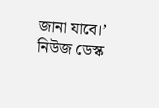জানা যাবে।’
নিউজ ডেস্ক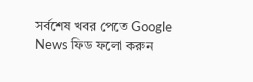সর্বশেষ খবর পেতে Google News ফিড ফলো করুন